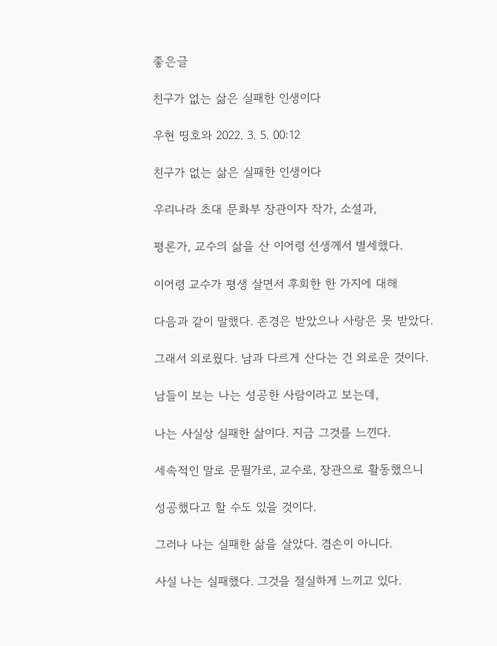좋은글

친구가 없는 삶은 실패한 인생이다

우현 띵호와 2022. 3. 5. 00:12

친구가 없는 삶은 실패한 인생이다

우리나라 초대 문화부 장관이자 작가, 소설과,

평론가, 교수의 삶을 산 이어령 선생께서 별세했다.

이어령 교수가 평생 살면서 후회한 한 가지에 대해

다음과 같이 말했다. 존경은 받았으나 사랑은 못 받았다.

그래서 외로웠다. 남과 다르게 산다는 건 외로운 것이다.

남들이 보는 나는 성공한 사람이라고 보는데,

나는 사실상 실패한 삶이다. 지금 그것를 느낀다.

세속적인 말로 문필가로, 교수로, 장관으로 활동했으니

성공했다고 할 수도 있을 것이다.

그러나 나는 실패한 삶을 살았다. 겸손이 아니다.

사실 나는 실패했다. 그것을 절실하게 느끼고 있다.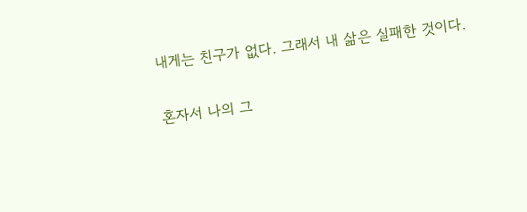내게는 친구가 없다. 그래서 내 삶은 실패한 것이다.

혼자서 나의 그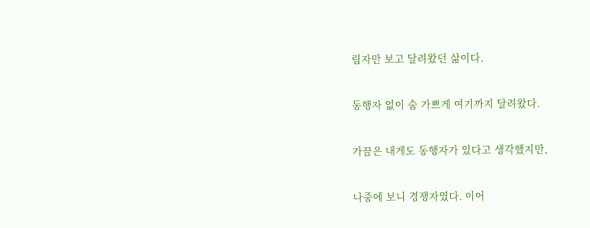림자만 보고 달려왔던 삶이다.

동행자 없이 숨 가쁘게 여기까지 달려왔다.

가끔은 내게도 동행자가 있다고 생각했지만,

나중에 보니 경쟁자였다. 이어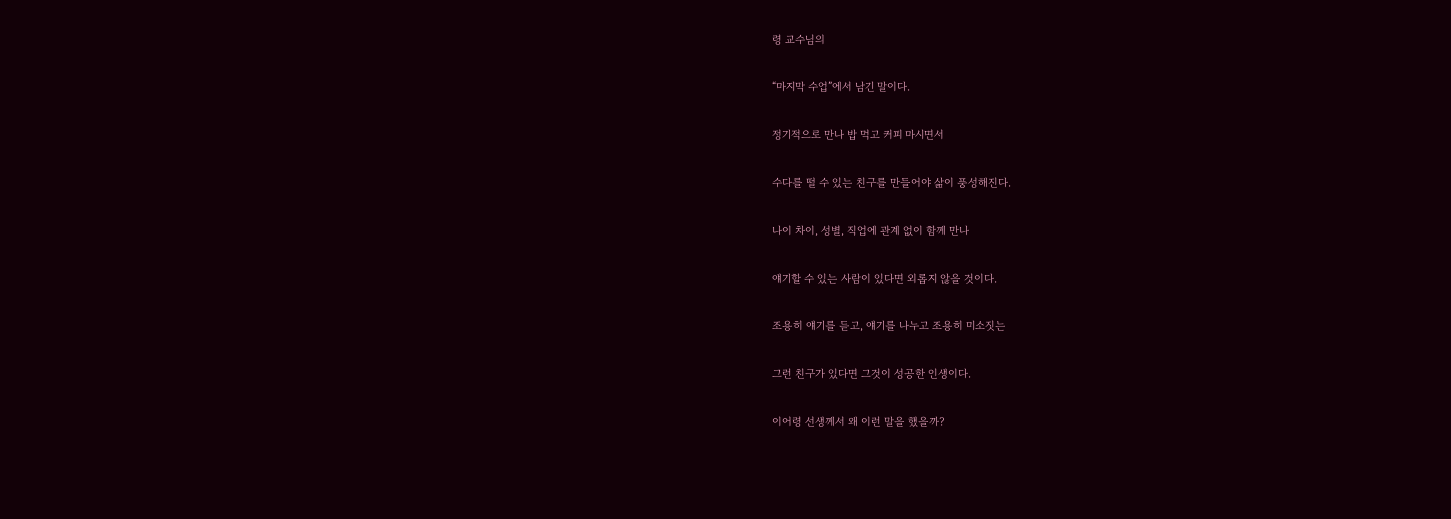령 교수님의

“마지막 수업”에서 남긴 말이다.

정기적으로 만나 밥 먹고 커피 마시면서

수다를 떨 수 있는 친구를 만들어야 삶이 풍성해진다.

나이 차이, 성별, 직업에 관계 없이 함께 만나

얘기할 수 있는 사람이 있다면 외롭지 않을 것이다.

조용히 얘기를 듣고, 얘기를 나누고 조용히 미소짓는

그런 친구가 있다면 그것이 성공한 인생이다.

이어령 선생께서 왜 이런 말을 했을까?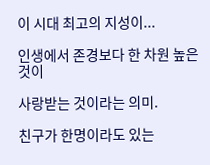이 시대 최고의 지성이...

인생에서 존경보다 한 차원 높은 것이

사랑받는 것이라는 의미.

친구가 한명이라도 있는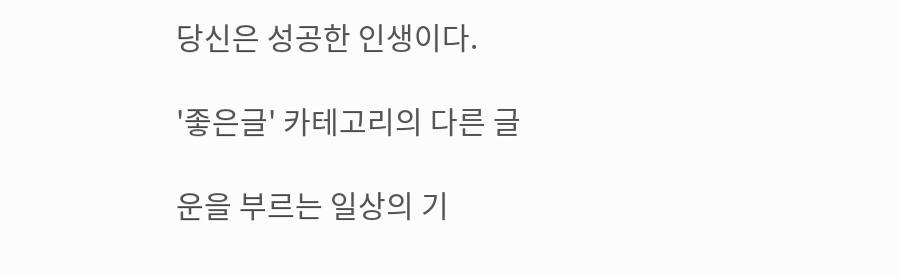당신은 성공한 인생이다.

'좋은글' 카테고리의 다른 글

운을 부르는 일상의 기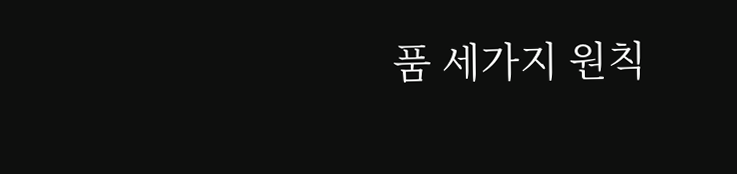품 세가지 원칙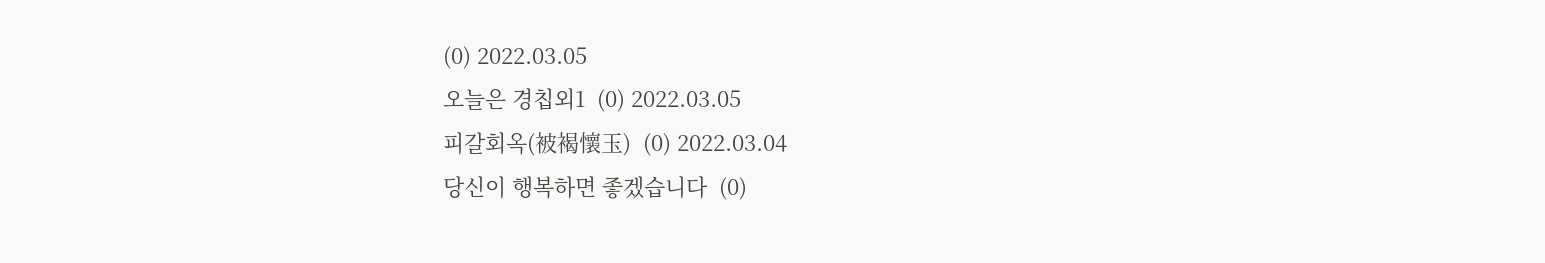(0) 2022.03.05
오늘은 경칩외1  (0) 2022.03.05
피갈회옥(被褐懷玉)  (0) 2022.03.04
당신이 행복하면 좋겠습니다  (0)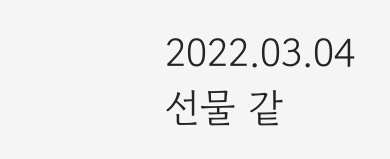2022.03.04
선물 같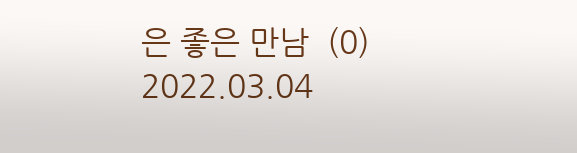은 좋은 만남  (0) 2022.03.04